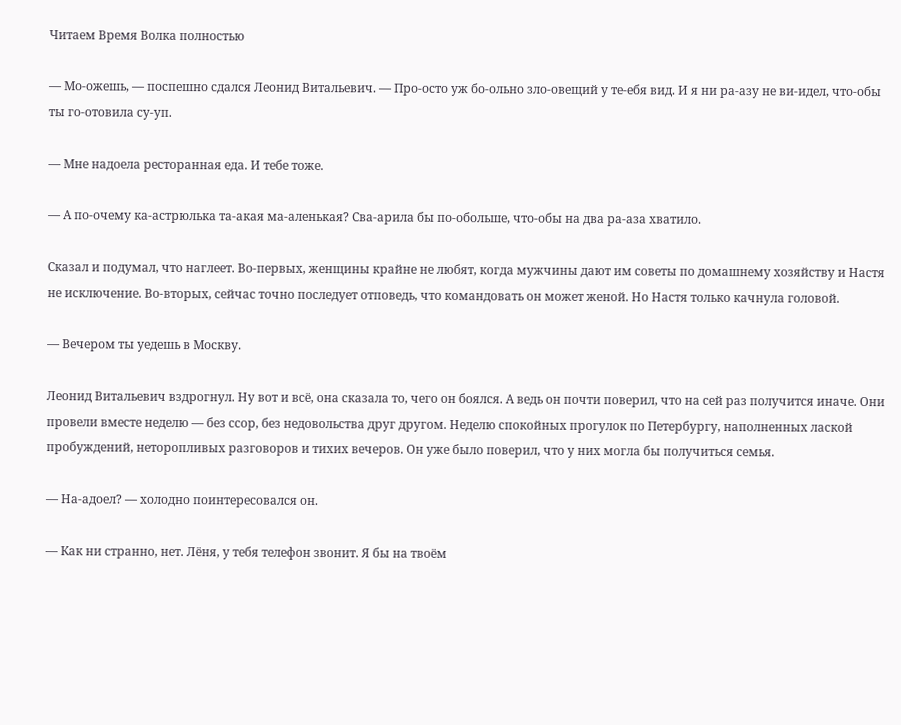Читаем Время Волка полностью

— Мо-ожешь, — поспешно сдался Леонид Витальевич. — Про-осто уж бо-ольно зло-овещий у те-ебя вид. И я ни ра-азу не ви-идел, что-обы ты го-отовила су-уп.

— Мне надоела ресторанная еда. И тебе тоже.

— А по-очему ка-астрюлька та-акая ма-аленькая? Сва-арила бы по-обольше, что-обы на два ра-аза хватило.

Сказал и подумал, что наглеет. Во-первых, женщины крайне не любят, когда мужчины дают им советы по домашнему хозяйству и Настя не исключение. Во-вторых, сейчас точно последует отповедь, что командовать он может женой. Но Настя только качнула головой.

— Вечером ты уедешь в Москву.

Леонид Витальевич вздрогнул. Ну вот и всё, она сказала то, чего он боялся. А ведь он почти поверил, что на сей раз получится иначе. Они провели вместе неделю — без ссор, без недовольства друг другом. Неделю спокойных прогулок по Петербургу, наполненных лаской пробуждений, неторопливых разговоров и тихих вечеров. Он уже было поверил, что у них могла бы получиться семья.

— На-адоел? — холодно поинтересовался он.

— Как ни странно, нет. Лёня, у тебя телефон звонит. Я бы на твоём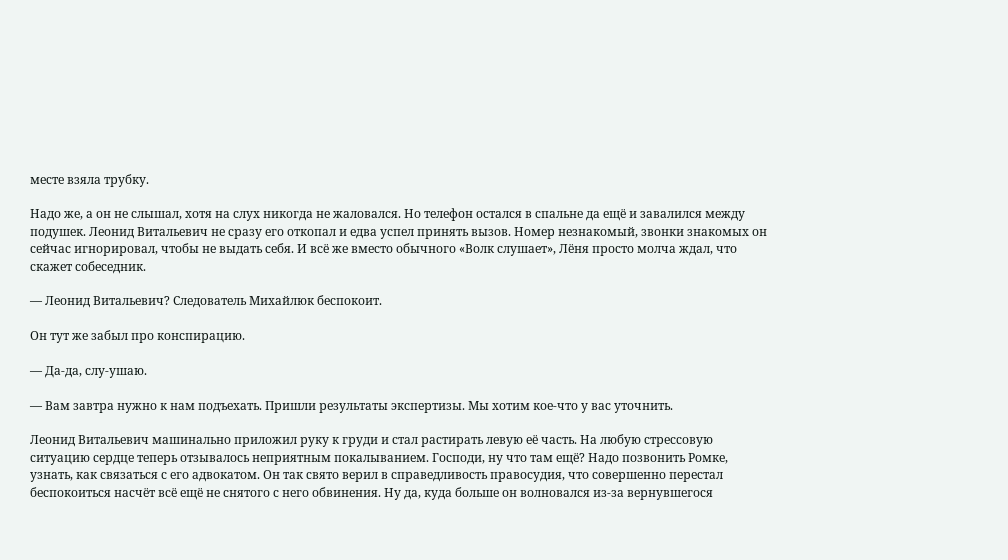месте взяла трубку.

Надо же, а он не слышал, хотя на слух никогда не жаловался. Но телефон остался в спальне да ещё и завалился между подушек. Леонид Витальевич не сразу его откопал и едва успел принять вызов. Номер незнакомый, звонки знакомых он сейчас игнорировал, чтобы не выдать себя. И всё же вместо обычного «Волк слушает», Лёня просто молча ждал, что скажет собеседник.

— Леонид Витальевич? Следователь Михайлюк беспокоит.

Он тут же забыл про конспирацию.

— Да-да, слу-ушаю.

— Вам завтра нужно к нам подъехать. Пришли результаты экспертизы. Мы хотим кое-что у вас уточнить.

Леонид Витальевич машинально приложил руку к груди и стал растирать левую её часть. На любую стрессовую ситуацию сердце теперь отзывалось неприятным покалыванием. Господи, ну что там ещё? Надо позвонить Ромке, узнать, как связаться с его адвокатом. Он так свято верил в справедливость правосудия, что совершенно перестал беспокоиться насчёт всё ещё не снятого с него обвинения. Ну да, куда больше он волновался из-за вернувшегося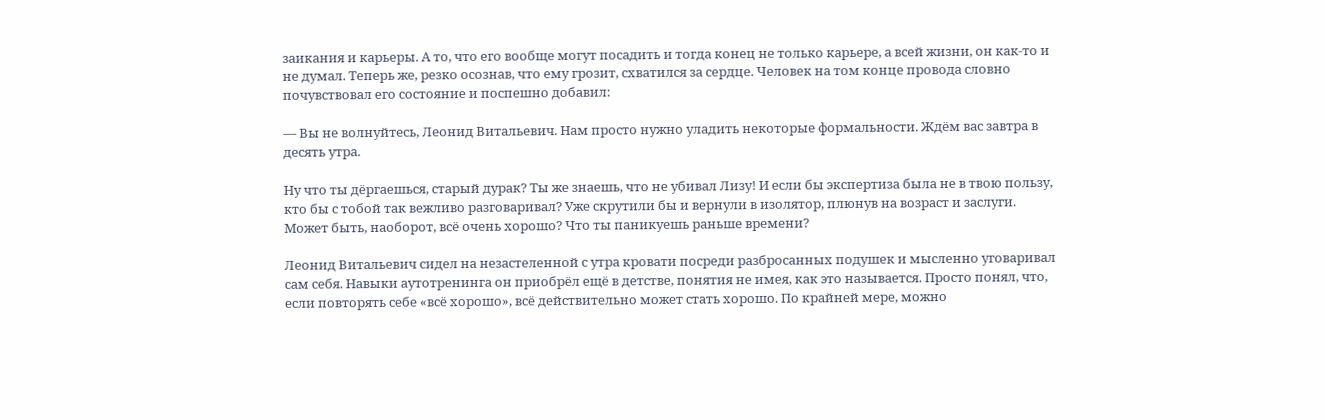заикания и карьеры. А то, что его вообще могут посадить и тогда конец не только карьере, а всей жизни, он как-то и не думал. Теперь же, резко осознав, что ему грозит, схватился за сердце. Человек на том конце провода словно почувствовал его состояние и поспешно добавил:

— Вы не волнуйтесь, Леонид Витальевич. Нам просто нужно уладить некоторые формальности. Ждём вас завтра в десять утра.

Ну что ты дёргаешься, старый дурак? Ты же знаешь, что не убивал Лизу! И если бы экспертиза была не в твою пользу, кто бы с тобой так вежливо разговаривал? Уже скрутили бы и вернули в изолятор, плюнув на возраст и заслуги. Может быть, наоборот, всё очень хорошо? Что ты паникуешь раньше времени?

Леонид Витальевич сидел на незастеленной с утра кровати посреди разбросанных подушек и мысленно уговаривал сам себя. Навыки аутотренинга он приобрёл ещё в детстве, понятия не имея, как это называется. Просто понял, что, если повторять себе «всё хорошо», всё действительно может стать хорошо. По крайней мере, можно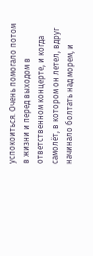успокоиться. Очень помогало потом в жизни и перед выходом в ответственном концерте, и когда самолёт, в котором он летел, вдруг начинало болтать над морем, и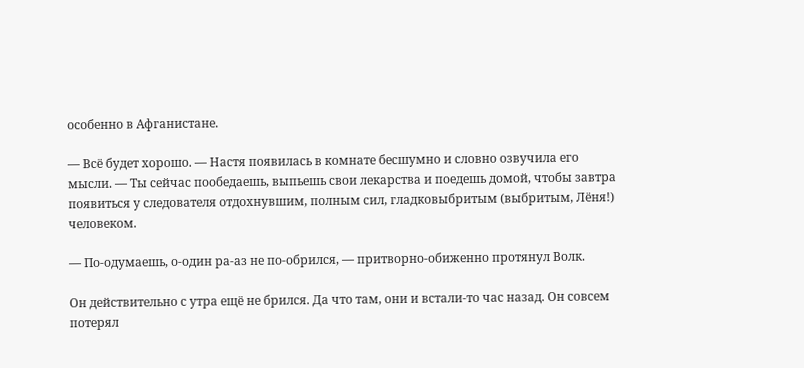особенно в Афганистане.

— Всё будет хорошо. — Настя появилась в комнате бесшумно и словно озвучила его мысли. — Ты сейчас пообедаешь, выпьешь свои лекарства и поедешь домой, чтобы завтра появиться у следователя отдохнувшим, полным сил, гладковыбритым (выбритым, Лёня!) человеком.

— По-одумаешь, о-один ра-аз не по-обрился, — притворно-обиженно протянул Волк.

Он действительно с утра ещё не брился. Да что там, они и встали-то час назад. Он совсем потерял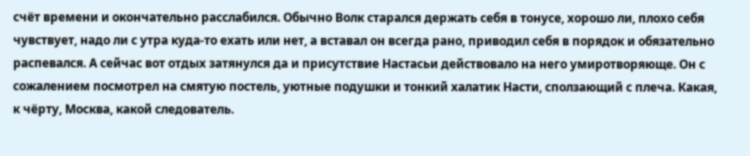счёт времени и окончательно расслабился. Обычно Волк старался держать себя в тонусе, хорошо ли, плохо себя чувствует, надо ли с утра куда-то ехать или нет, а вставал он всегда рано, приводил себя в порядок и обязательно распевался. А сейчас вот отдых затянулся да и присутствие Настасьи действовало на него умиротворяюще. Он с сожалением посмотрел на смятую постель, уютные подушки и тонкий халатик Насти, сползающий с плеча. Какая, к чёрту, Москва, какой следователь.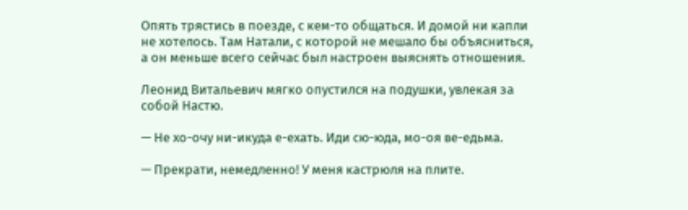Опять трястись в поезде, с кем-то общаться. И домой ни капли не хотелось. Там Натали, с которой не мешало бы объясниться, а он меньше всего сейчас был настроен выяснять отношения.

Леонид Витальевич мягко опустился на подушки, увлекая за собой Настю.

— Не хо-очу ни-икуда е-ехать. Иди сю-юда, мо-оя ве-едьма.

— Прекрати, немедленно! У меня кастрюля на плите.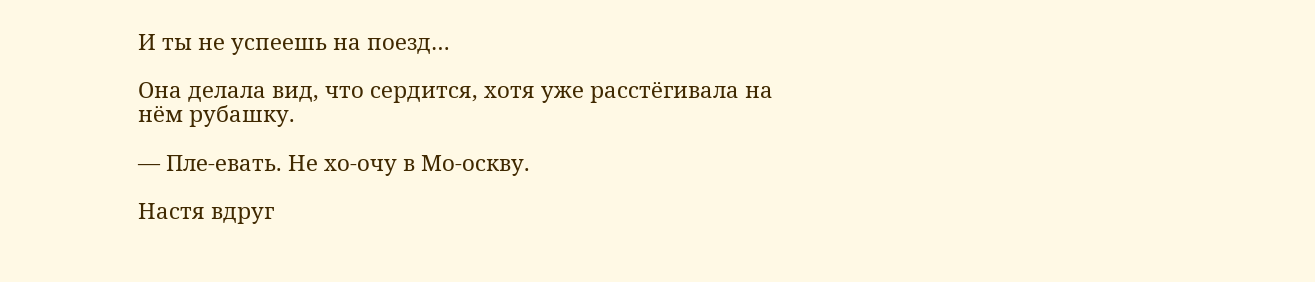И ты не успеешь на поезд…

Она делала вид, что сердится, хотя уже расстёгивала на нём рубашку.

— Пле-евать. Не хо-очу в Мо-оскву.

Настя вдруг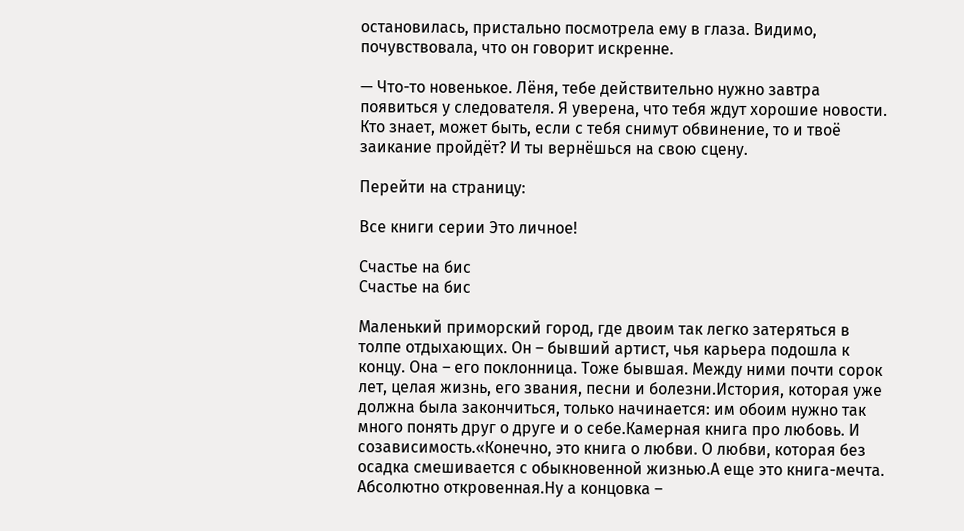остановилась, пристально посмотрела ему в глаза. Видимо, почувствовала, что он говорит искренне.

— Что-то новенькое. Лёня, тебе действительно нужно завтра появиться у следователя. Я уверена, что тебя ждут хорошие новости. Кто знает, может быть, если с тебя снимут обвинение, то и твоё заикание пройдёт? И ты вернёшься на свою сцену.

Перейти на страницу:

Все книги серии Это личное!

Счастье на бис
Счастье на бис

Маленький приморский город, где двоим так легко затеряться в толпе отдыхающих. Он – бывший артист, чья карьера подошла к концу. Она – его поклонница. Тоже бывшая. Между ними почти сорок лет, целая жизнь, его звания, песни и болезни.История, которая уже должна была закончиться, только начинается: им обоим нужно так много понять друг о друге и о себе.Камерная книга про любовь. И созависимость.«Конечно, это книга о любви. О любви, которая без осадка смешивается с обыкновенной жизнью.А еще это книга-мечта. Абсолютно откровенная.Ну а концовка –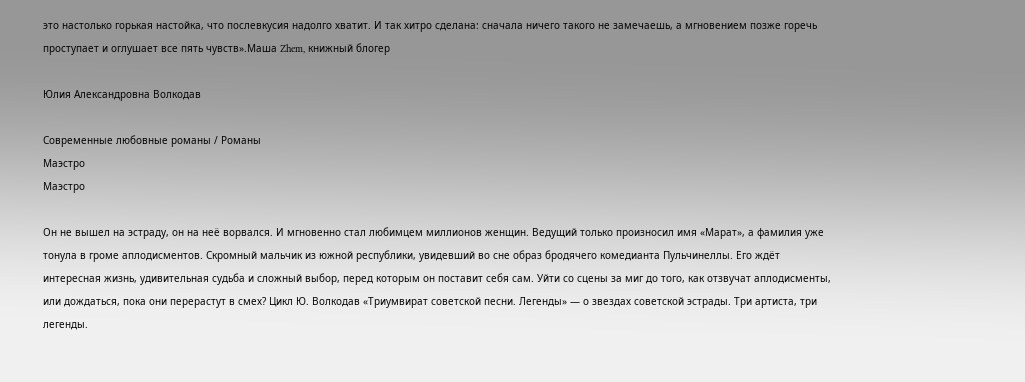это настолько горькая настойка, что послевкусия надолго хватит. И так хитро сделана: сначала ничего такого не замечаешь, а мгновением позже горечь проступает и оглушает все пять чувств».Маша Zhem, книжный блогер

Юлия Александровна Волкодав

Современные любовные романы / Романы
Маэстро
Маэстро

Он не вышел на эстраду, он на неё ворвался. И мгновенно стал любимцем миллионов женщин. Ведущий только произносил имя «Марат», а фамилия уже тонула в громе аплодисментов. Скромный мальчик из южной республики, увидевший во сне образ бродячего комедианта Пульчинеллы. Его ждёт интересная жизнь, удивительная судьба и сложный выбор, перед которым он поставит себя сам. Уйти со сцены за миг до того, как отзвучат аплодисменты, или дождаться, пока они перерастут в смех? Цикл Ю. Волкодав «Триумвират советской песни. Легенды» — о звездах советской эстрады. Три артиста, три легенды.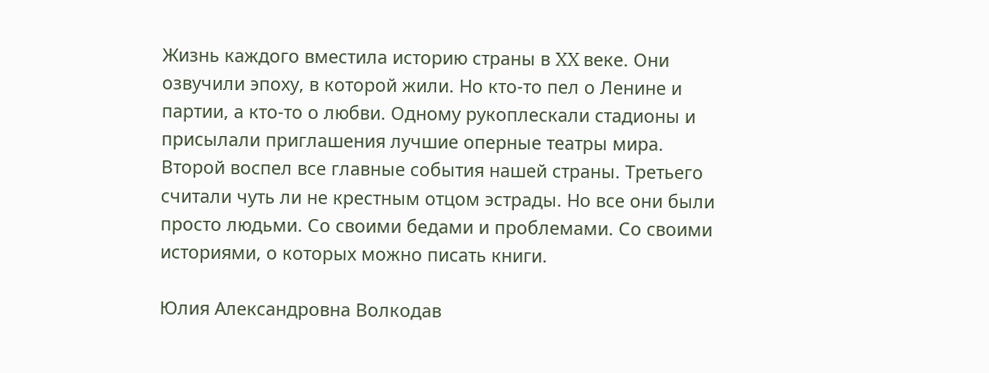Жизнь каждого вместила историю страны в XX веке. Они озвучили эпоху, в которой жили. Но кто-то пел о Ленине и партии, а кто-то о любви. Одному рукоплескали стадионы и присылали приглашения лучшие оперные театры мира. Второй воспел все главные события нашей страны. Третьего считали чуть ли не крестным отцом эстрады. Но все они были просто людьми. Со своими бедами и проблемами. Со своими историями, о которых можно писать книги.

Юлия Александровна Волкодав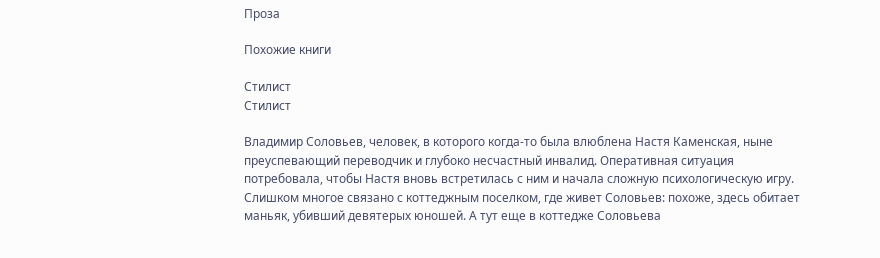Проза

Похожие книги

Стилист
Стилист

Владимир Соловьев, человек, в которого когда-то была влюблена Настя Каменская, ныне преуспевающий переводчик и глубоко несчастный инвалид. Оперативная ситуация потребовала, чтобы Настя вновь встретилась с ним и начала сложную психологическую игру. Слишком многое связано с коттеджным поселком, где живет Соловьев: похоже, здесь обитает маньяк, убивший девятерых юношей. А тут еще в коттедже Соловьева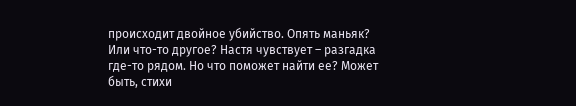происходит двойное убийство. Опять маньяк? Или что-то другое? Настя чувствует – разгадка где-то рядом. Но что поможет найти ее? Может быть, стихи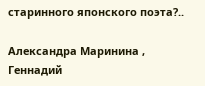старинного японского поэта?..

Александра Маринина , Геннадий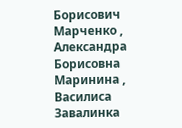Борисович Марченко , Александра Борисовна Маринина , Василиса Завалинка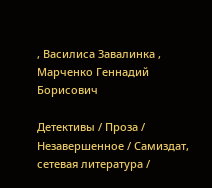, Василиса Завалинка , Марченко Геннадий Борисович

Детективы / Проза / Незавершенное / Самиздат, сетевая литература /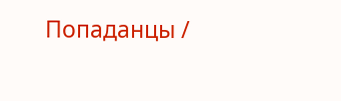Попаданцы /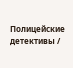Полицейские детективы /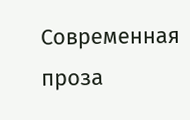Современная проза